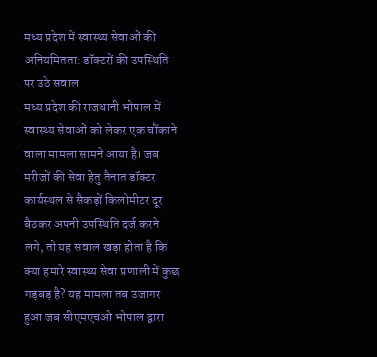मध्य प्रदेश में स्वास्थ्य सेवाओं की अनियमितता: डॉक्टरों की उपस्थिति पर उठे सवाल
मध्य प्रदेश की राजधानी भोपाल में स्वास्थ्य सेवाओं को लेकर एक चौंकाने वाला मामला सामने आया है। जब मरीजों की सेवा हेतु तैनात डॉक्टर कार्यस्थल से सैकड़ों किलोमीटर दूर बैठकर अपनी उपस्थिति दर्ज करने लगे, तो यह सवाल खड़ा होता है कि क्या हमारे स्वास्थ्य सेवा प्रणाली में कुछ गड़बड़ है? यह मामला तब उजागर हुआ जब सीएमएचओ भोपाल द्वारा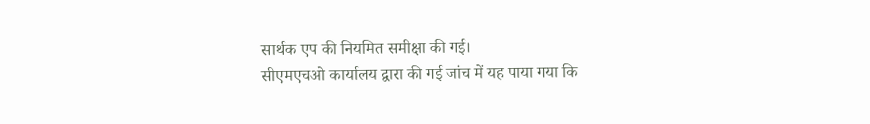सार्थक एप की नियमित समीक्षा की गई।
सीएमएचओ कार्यालय द्वारा की गई जांच में यह पाया गया कि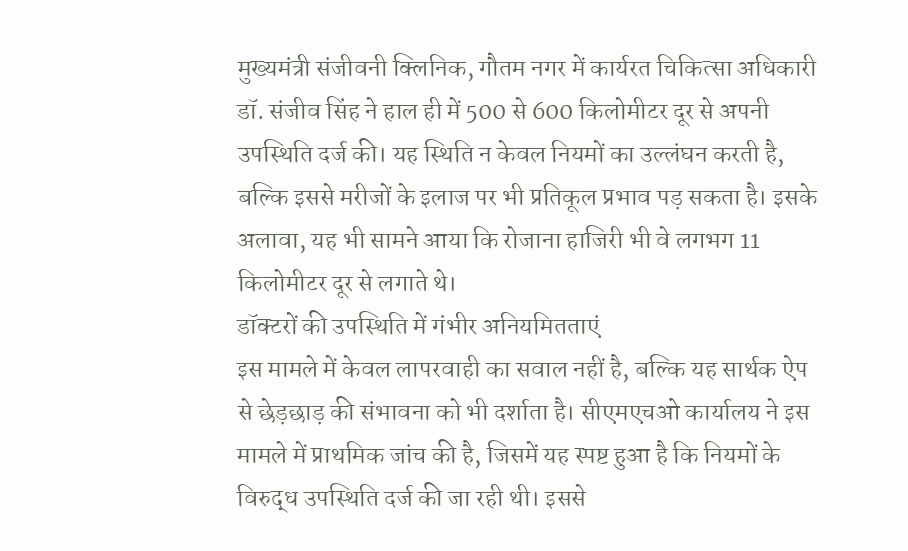मुख्यमंत्री संजीवनी क्लिनिक, गौतम नगर में कार्यरत चिकित्सा अधिकारी डॉ. संजीव सिंह ने हाल ही में 500 से 600 किलोमीटर दूर से अपनी उपस्थिति दर्ज की। यह स्थिति न केवल नियमों का उल्लंघन करती है, बल्कि इससे मरीजों के इलाज पर भी प्रतिकूल प्रभाव पड़ सकता है। इसके अलावा, यह भी सामने आया कि रोजाना हाजिरी भी वे लगभग 11 किलोमीटर दूर से लगाते थे।
डॉक्टरों की उपस्थिति में गंभीर अनियमितताएं
इस मामले में केवल लापरवाही का सवाल नहीं है, बल्कि यह सार्थक ऐप से छेड़छाड़ की संभावना को भी दर्शाता है। सीएमएचओ कार्यालय ने इस मामले में प्राथमिक जांच की है, जिसमें यह स्पष्ट हुआ है कि नियमों के विरुद्ध उपस्थिति दर्ज की जा रही थी। इससे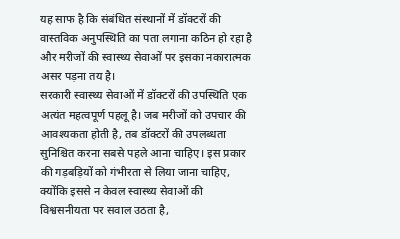यह साफ है कि संबंधित संस्थानों में डॉक्टरों की वास्तविक अनुपस्थिति का पता लगाना कठिन हो रहा है और मरीजों की स्वास्थ्य सेवाओं पर इसका नकारात्मक असर पड़ना तय है।
सरकारी स्वास्थ्य सेवाओं में डॉक्टरों की उपस्थिति एक अत्यंत महत्वपूर्ण पहलू है। जब मरीजों को उपचार की आवश्यकता होती है, तब डॉक्टरों की उपलब्धता सुनिश्चित करना सबसे पहले आना चाहिए। इस प्रकार की गड़बड़ियों को गंभीरता से लिया जाना चाहिए, क्योंकि इससे न केवल स्वास्थ्य सेवाओं की विश्वसनीयता पर सवाल उठता है,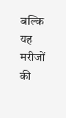बल्कि यह मरीजों की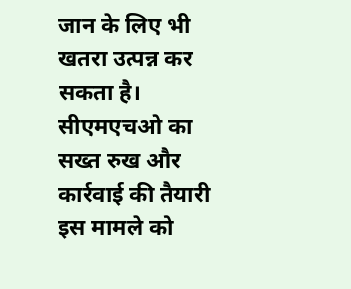जान के लिए भी खतरा उत्पन्न कर सकता है।
सीएमएचओ का सख्त रुख और कार्रवाई की तैयारी
इस मामले को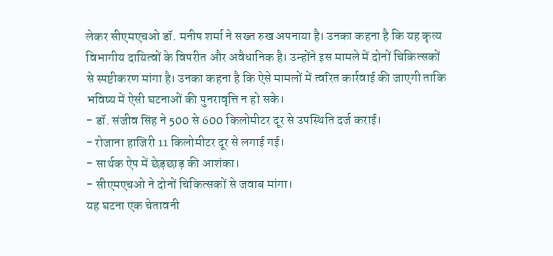लेकर सीएमएचओ डॉ. मनीष शर्मा ने सख्त रुख अपनाया है। उनका कहना है कि यह कृत्य विभागीय दायित्वों के विपरीत और अवैधानिक है। उन्होंने इस मामले में दोनों चिकित्सकों से स्पष्टीकरण मांगा है। उनका कहना है कि ऐसे मामलों में त्वरित कार्रवाई की जाएगी ताकि भविष्य में ऐसी घटनाओं की पुनरावृत्ति न हो सके।
- डॉ. संजीव सिंह ने 500 से 600 किलोमीटर दूर से उपस्थिति दर्ज कराई।
- रोजाना हाजिरी 11 किलोमीटर दूर से लगाई गई।
- सार्थक ऐप में छेड़छाड़ की आशंका।
- सीएमएचओ ने दोनों चिकित्सकों से जवाब मांगा।
यह घटना एक चेतावनी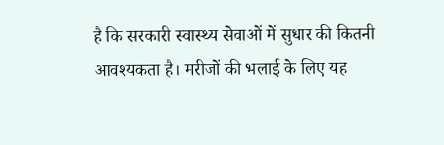है कि सरकारी स्वास्थ्य सेवाओं में सुधार की कितनी आवश्यकता है। मरीजों की भलाई के लिए यह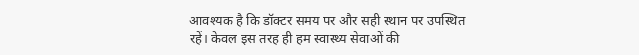आवश्यक है कि डॉक्टर समय पर और सही स्थान पर उपस्थित रहें। केवल इस तरह ही हम स्वास्थ्य सेवाओं की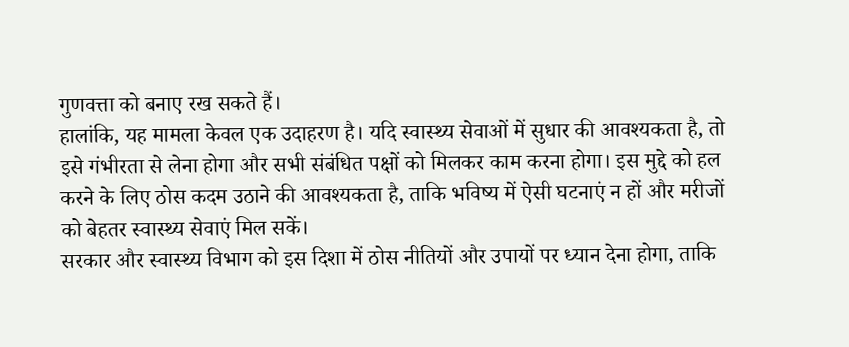गुणवत्ता को बनाए रख सकते हैं।
हालांकि, यह मामला केवल एक उदाहरण है। यदि स्वास्थ्य सेवाओं में सुधार की आवश्यकता है, तो इसे गंभीरता से लेना होगा और सभी संबंधित पक्षों को मिलकर काम करना होगा। इस मुद्दे को हल करने के लिए ठोस कदम उठाने की आवश्यकता है, ताकि भविष्य में ऐसी घटनाएं न हों और मरीजों को बेहतर स्वास्थ्य सेवाएं मिल सकें।
सरकार और स्वास्थ्य विभाग को इस दिशा में ठोस नीतियों और उपायों पर ध्यान देना होगा, ताकि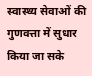स्वास्थ्य सेवाओं की गुणवत्ता में सुधार किया जा सके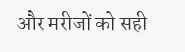और मरीजों को सही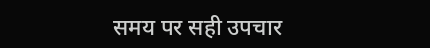समय पर सही उपचार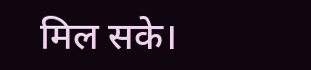मिल सके।